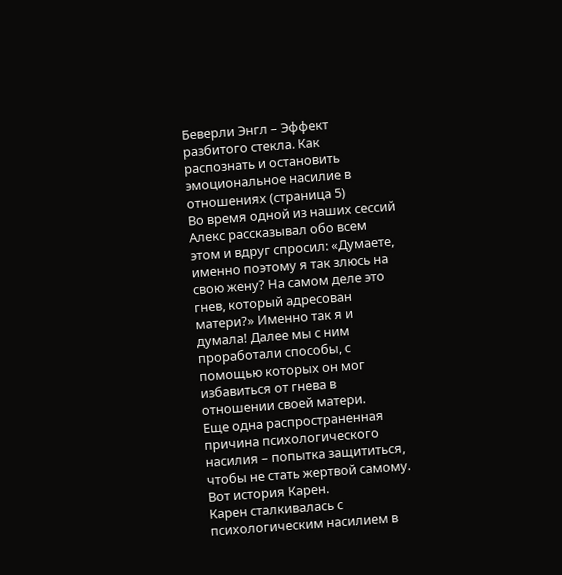Беверли Энгл – Эффект разбитого стекла. Как распознать и остановить эмоциональное насилие в отношениях (страница 5)
Во время одной из наших сессий Алекс рассказывал обо всем этом и вдруг спросил: «Думаете, именно поэтому я так злюсь на свою жену? На самом деле это гнев, который адресован матери?» Именно так я и думала! Далее мы с ним проработали способы, с помощью которых он мог избавиться от гнева в отношении своей матери.
Еще одна распространенная причина психологического насилия – попытка защититься, чтобы не стать жертвой самому. Вот история Карен.
Карен сталкивалась с психологическим насилием в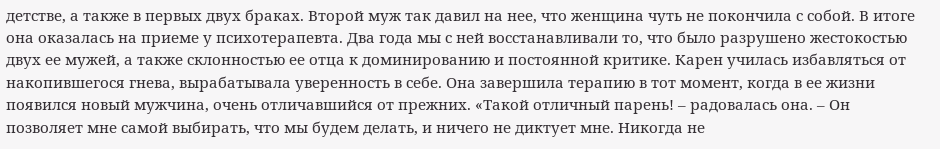детстве, а также в первых двух браках. Второй муж так давил на нее, что женщина чуть не покончила с собой. В итоге она оказалась на приеме у психотерапевта. Два года мы с ней восстанавливали то, что было разрушено жестокостью двух ее мужей, а также склонностью ее отца к доминированию и постоянной критике. Карен училась избавляться от накопившегося гнева, вырабатывала уверенность в себе. Она завершила терапию в тот момент, когда в ее жизни появился новый мужчина, очень отличавшийся от прежних. «Такой отличный парень! – радовалась она. – Он позволяет мне самой выбирать, что мы будем делать, и ничего не диктует мне. Никогда не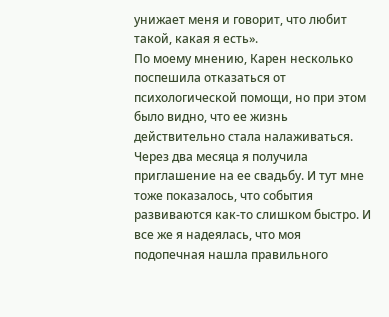унижает меня и говорит, что любит такой, какая я есть».
По моему мнению, Карен несколько поспешила отказаться от психологической помощи, но при этом было видно, что ее жизнь действительно стала налаживаться. Через два месяца я получила приглашение на ее свадьбу. И тут мне тоже показалось, что события развиваются как-то слишком быстро. И все же я надеялась, что моя подопечная нашла правильного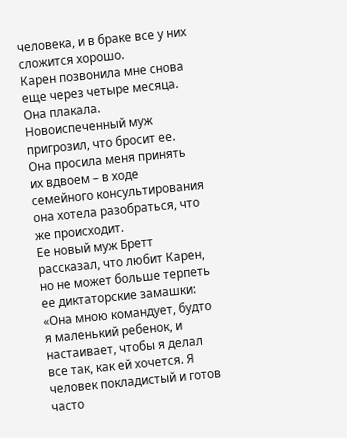человека, и в браке все у них сложится хорошо.
Карен позвонила мне снова еще через четыре месяца. Она плакала. Новоиспеченный муж пригрозил, что бросит ее. Она просила меня принять их вдвоем – в ходе семейного консультирования она хотела разобраться, что же происходит.
Ее новый муж Бретт рассказал, что любит Карен, но не может больше терпеть ее диктаторские замашки: «Она мною командует, будто я маленький ребенок, и настаивает, чтобы я делал все так, как ей хочется. Я человек покладистый и готов часто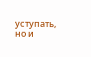уступать, но и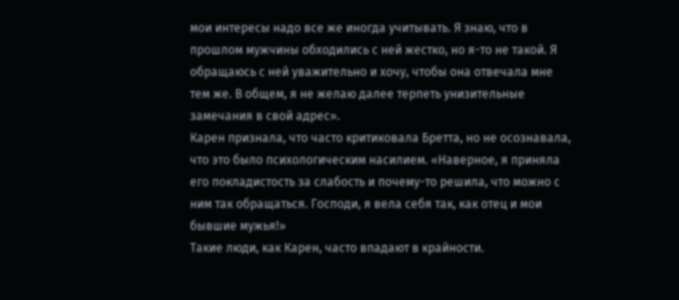мои интересы надо все же иногда учитывать. Я знаю, что в прошлом мужчины обходились с ней жестко, но я-то не такой. Я обращаюсь с ней уважительно и хочу, чтобы она отвечала мне тем же. В общем, я не желаю далее терпеть унизительные замечания в свой адрес».
Карен признала, что часто критиковала Бретта, но не осознавала, что это было психологическим насилием. «Наверное, я приняла его покладистость за слабость и почему-то решила, что можно с ним так обращаться. Господи, я вела себя так, как отец и мои бывшие мужья!»
Такие люди, как Карен, часто впадают в крайности.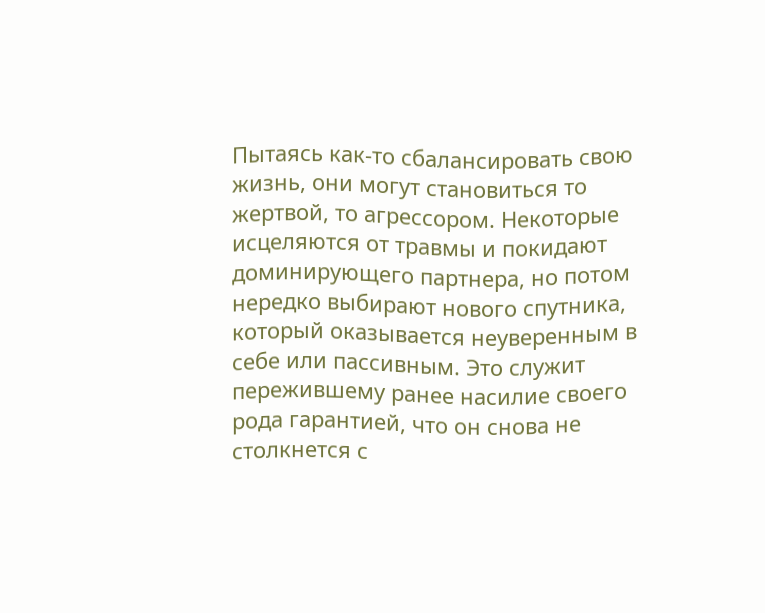Пытаясь как-то сбалансировать свою жизнь, они могут становиться то жертвой, то агрессором. Некоторые исцеляются от травмы и покидают доминирующего партнера, но потом нередко выбирают нового спутника, который оказывается неуверенным в себе или пассивным. Это служит пережившему ранее насилие своего рода гарантией, что он снова не столкнется с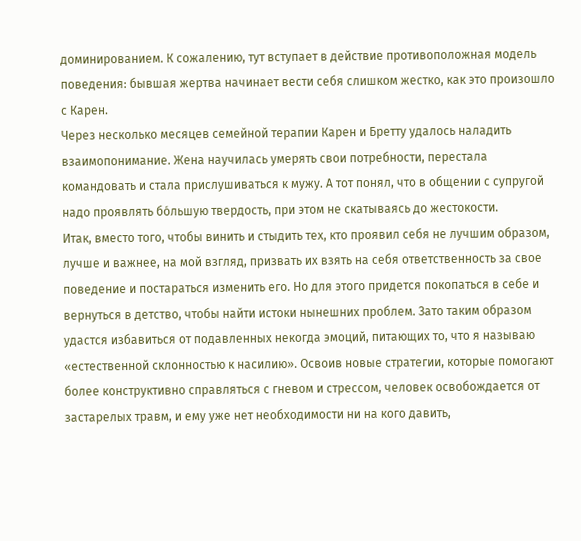доминированием. К сожалению, тут вступает в действие противоположная модель поведения: бывшая жертва начинает вести себя слишком жестко, как это произошло с Карен.
Через несколько месяцев семейной терапии Карен и Бретту удалось наладить взаимопонимание. Жена научилась умерять свои потребности, перестала командовать и стала прислушиваться к мужу. А тот понял, что в общении с супругой надо проявлять бо́льшую твердость, при этом не скатываясь до жестокости.
Итак, вместо того, чтобы винить и стыдить тех, кто проявил себя не лучшим образом, лучше и важнее, на мой взгляд, призвать их взять на себя ответственность за свое поведение и постараться изменить его. Но для этого придется покопаться в себе и вернуться в детство, чтобы найти истоки нынешних проблем. Зато таким образом удастся избавиться от подавленных некогда эмоций, питающих то, что я называю «естественной склонностью к насилию». Освоив новые стратегии, которые помогают более конструктивно справляться с гневом и стрессом, человек освобождается от застарелых травм, и ему уже нет необходимости ни на кого давить,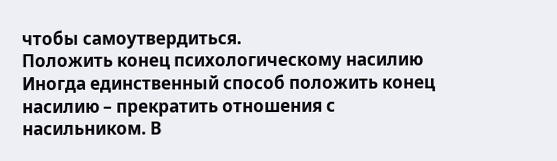чтобы самоутвердиться.
Положить конец психологическому насилию
Иногда единственный способ положить конец насилию – прекратить отношения с насильником. В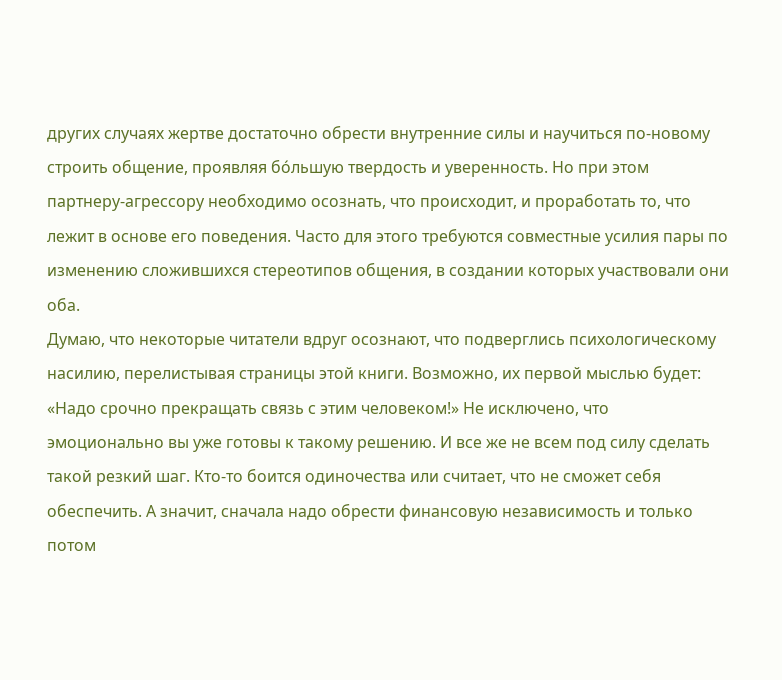других случаях жертве достаточно обрести внутренние силы и научиться по-новому строить общение, проявляя бо́льшую твердость и уверенность. Но при этом партнеру-агрессору необходимо осознать, что происходит, и проработать то, что лежит в основе его поведения. Часто для этого требуются совместные усилия пары по изменению сложившихся стереотипов общения, в создании которых участвовали они оба.
Думаю, что некоторые читатели вдруг осознают, что подверглись психологическому насилию, перелистывая страницы этой книги. Возможно, их первой мыслью будет: «Надо срочно прекращать связь с этим человеком!» Не исключено, что эмоционально вы уже готовы к такому решению. И все же не всем под силу сделать такой резкий шаг. Кто-то боится одиночества или считает, что не сможет себя обеспечить. А значит, сначала надо обрести финансовую независимость и только потом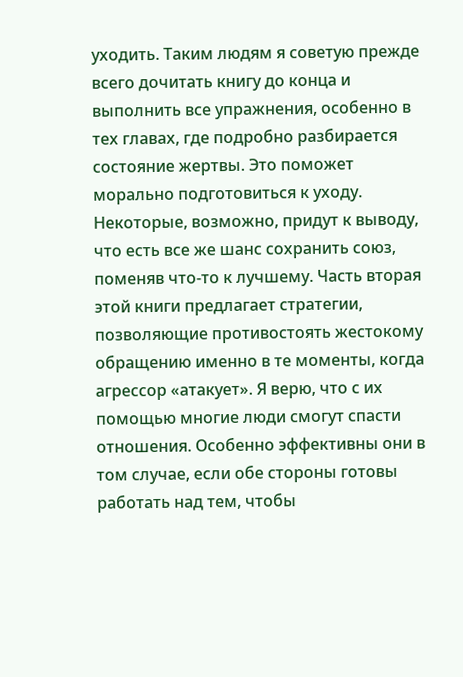уходить. Таким людям я советую прежде всего дочитать книгу до конца и выполнить все упражнения, особенно в тех главах, где подробно разбирается состояние жертвы. Это поможет морально подготовиться к уходу.
Некоторые, возможно, придут к выводу, что есть все же шанс сохранить союз, поменяв что-то к лучшему. Часть вторая этой книги предлагает стратегии, позволяющие противостоять жестокому обращению именно в те моменты, когда агрессор «атакует». Я верю, что с их помощью многие люди смогут спасти отношения. Особенно эффективны они в том случае, если обе стороны готовы работать над тем, чтобы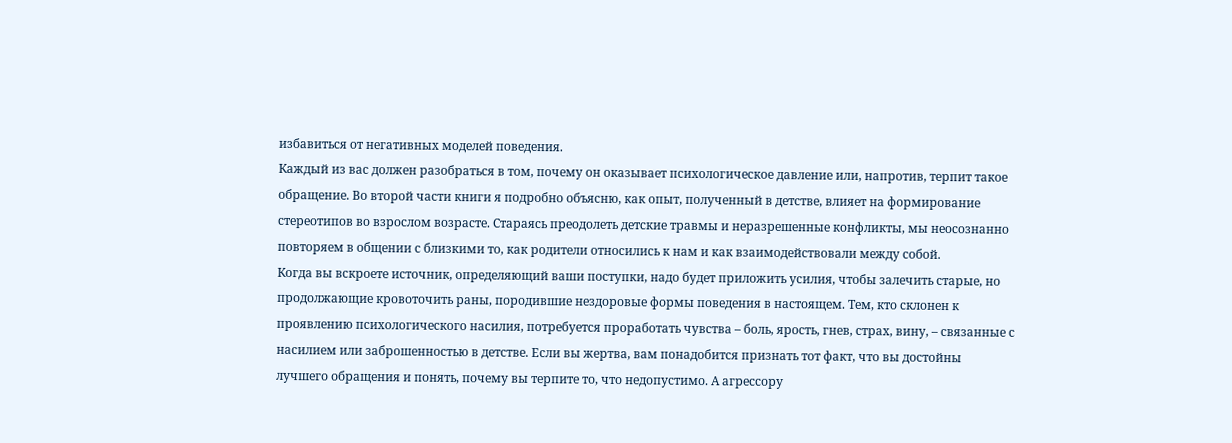избавиться от негативных моделей поведения.
Каждый из вас должен разобраться в том, почему он оказывает психологическое давление или, напротив, терпит такое обращение. Во второй части книги я подробно объясню, как опыт, полученный в детстве, влияет на формирование стереотипов во взрослом возрасте. Стараясь преодолеть детские травмы и неразрешенные конфликты, мы неосознанно повторяем в общении с близкими то, как родители относились к нам и как взаимодействовали между собой.
Когда вы вскроете источник, определяющий ваши поступки, надо будет приложить усилия, чтобы залечить старые, но продолжающие кровоточить раны, породившие нездоровые формы поведения в настоящем. Тем, кто склонен к проявлению психологического насилия, потребуется проработать чувства – боль, ярость, гнев, страх, вину, – связанные с насилием или заброшенностью в детстве. Если вы жертва, вам понадобится признать тот факт, что вы достойны лучшего обращения и понять, почему вы терпите то, что недопустимо. А агрессору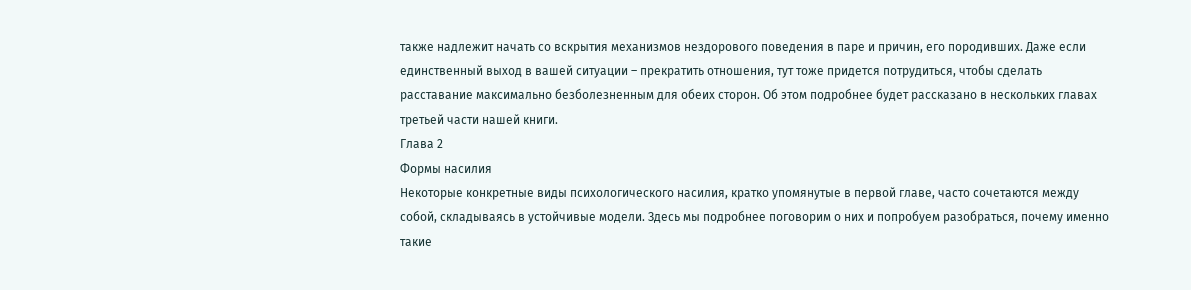также надлежит начать со вскрытия механизмов нездорового поведения в паре и причин, его породивших. Даже если единственный выход в вашей ситуации – прекратить отношения, тут тоже придется потрудиться, чтобы сделать расставание максимально безболезненным для обеих сторон. Об этом подробнее будет рассказано в нескольких главах третьей части нашей книги.
Глава 2
Формы насилия
Некоторые конкретные виды психологического насилия, кратко упомянутые в первой главе, часто сочетаются между собой, складываясь в устойчивые модели. Здесь мы подробнее поговорим о них и попробуем разобраться, почему именно такие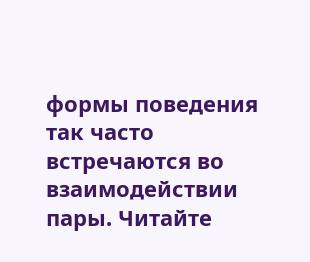формы поведения так часто встречаются во взаимодействии пары. Читайте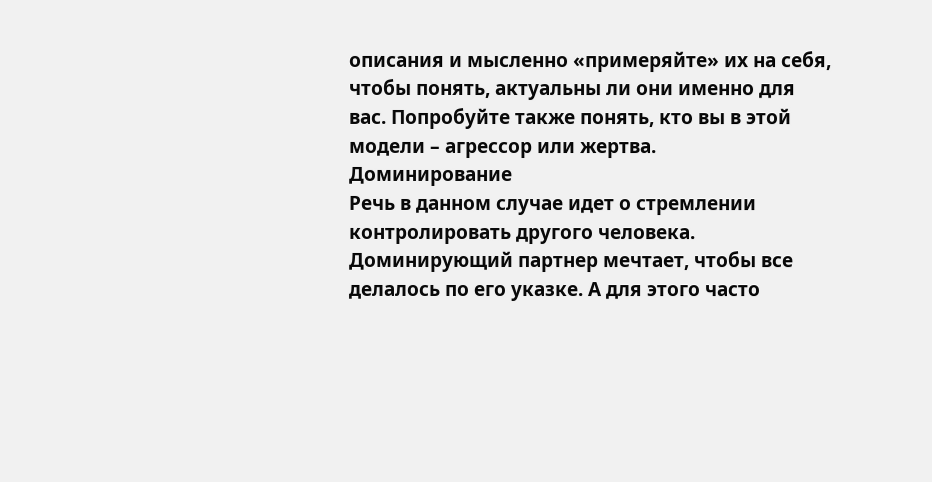описания и мысленно «примеряйте» их на себя, чтобы понять, актуальны ли они именно для вас. Попробуйте также понять, кто вы в этой модели – агрессор или жертва.
Доминирование
Речь в данном случае идет о стремлении контролировать другого человека. Доминирующий партнер мечтает, чтобы все делалось по его указке. А для этого часто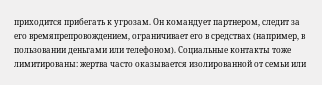приходится прибегать к угрозам. Он командует партнером, следит за его времяпрепровождением, ограничивает его в средствах (например, в пользовании деньгами или телефоном). Социальные контакты тоже лимитированы: жертва часто оказывается изолированной от семьи или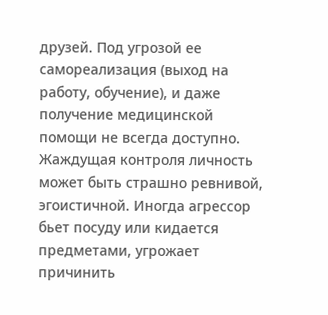друзей. Под угрозой ее самореализация (выход на работу, обучение), и даже получение медицинской помощи не всегда доступно. Жаждущая контроля личность может быть страшно ревнивой, эгоистичной. Иногда агрессор бьет посуду или кидается предметами, угрожает причинить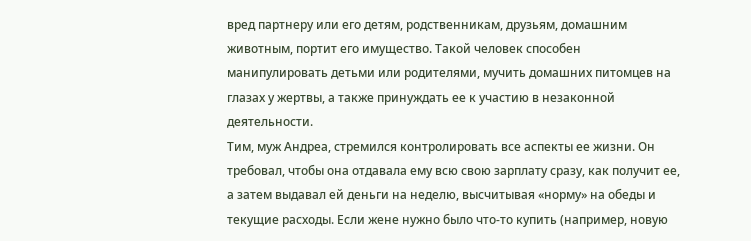вред партнеру или его детям, родственникам, друзьям, домашним животным, портит его имущество. Такой человек способен манипулировать детьми или родителями, мучить домашних питомцев на глазах у жертвы, а также принуждать ее к участию в незаконной деятельности.
Тим, муж Андреа, стремился контролировать все аспекты ее жизни. Он требовал, чтобы она отдавала ему всю свою зарплату сразу, как получит ее, а затем выдавал ей деньги на неделю, высчитывая «норму» на обеды и текущие расходы. Если жене нужно было что-то купить (например, новую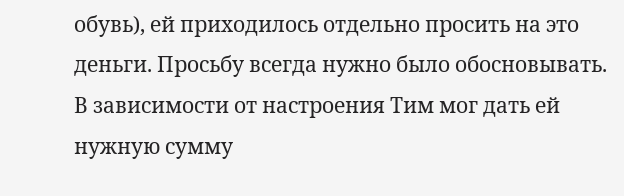обувь), ей приходилось отдельно просить на это деньги. Просьбу всегда нужно было обосновывать. В зависимости от настроения Тим мог дать ей нужную сумму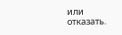или отказать.